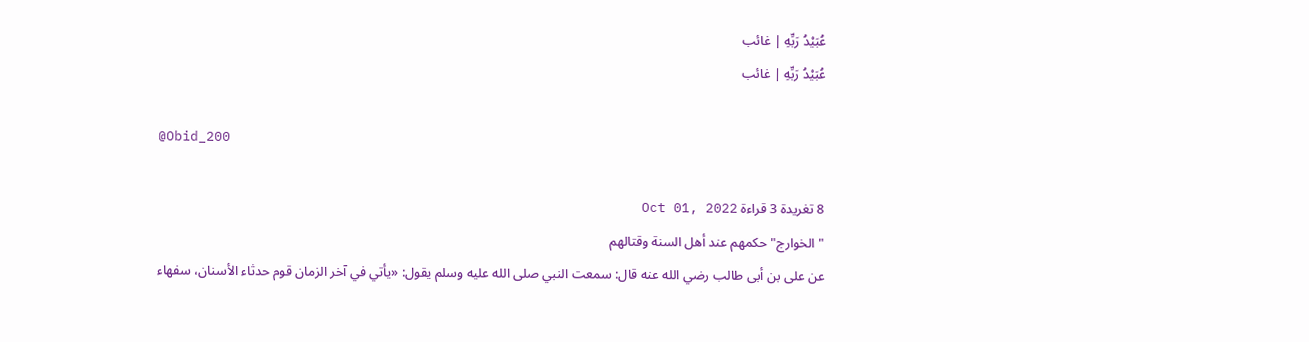عُبَيْدُ رَبِّهِ | غائب
عُبَيْدُ رَبِّهِ | غائب

@Obid_200

8 تغريدة 3 قراءة Oct 01, 2022
" الخوارج" حكمهم عند أهل السنة وقتالهم
عن على بن أبى طالب رضي الله عنه قال: سمعت النبي صلى الله عليه وسلم يقول: «يأتي في آخر الزمان قوم حدثاء الأسنان، سفهاء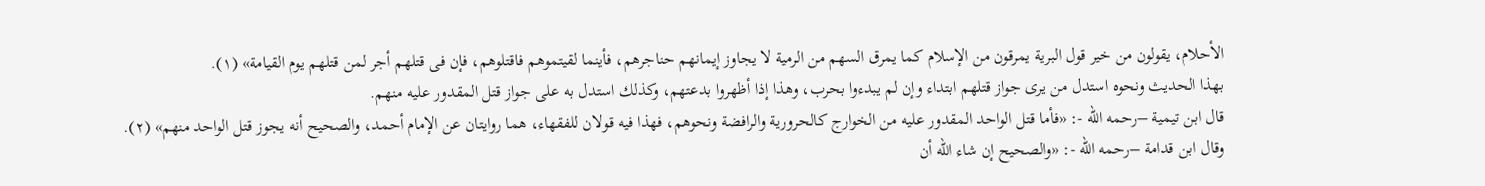الأحلام، يقولون من خير قول البرية يمرقون من الإسلام كما يمرق السهم من الرمية لا يجاوز إيمانهم حناجرهم، فأينما لقيتموهم فاقتلوهم، فإن فى قتلهم أجر لمن قتلهم يوم القيامة» (١).
بهذا الحديث ونحوه استدل من يرى جواز قتلهم ابتداء وإن لم يبدءوا بحرب، وهذا إذا أظهروا بدعتهم، وكذلك استدل به على جواز قتل المقدور عليه منهم.
قال ابن تيمية –رحمه الله -: «فأما قتل الواحد المقدور عليه من الخوارج كالحرورية والرافضة ونحوهم، فهذا فيه قولان للفقهاء، هما روايتان عن الإمام أحمد، والصحيح أنه يجوز قتل الواحد منهم» (٢).
وقال ابن قدامة –رحمه الله -: «والصحيح إن شاء الله أن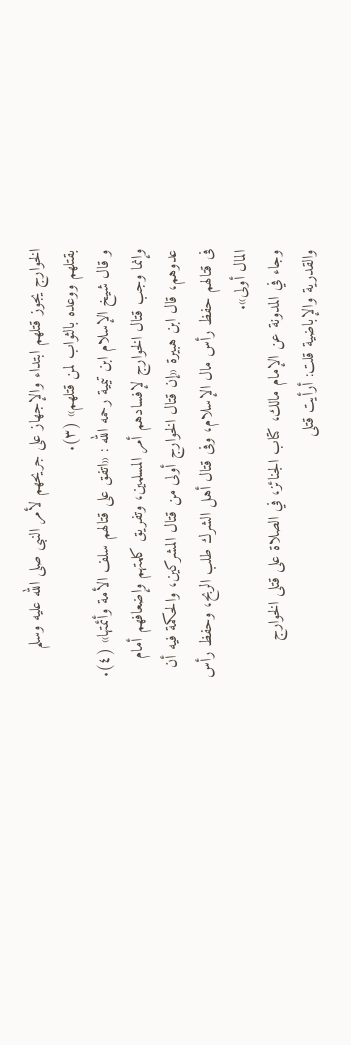الخوارج يجوز قتلهم ابتداء والإجهاز على جريحهم لأمر النبى صلى الله عليه وسلم بقتلهم ووعده بالثواب لمن قتلهم» (٣).
و قال شيخ الإسلام ابن تيمية رحمه الله : «اتفق على قتالهم سلف الأمة وأئمتها» (٤).
وإنما وجب قتال الخوارج لإفسادهم أمر المسلمين، وتفريق كلمتهم وإضعافهم أمام عدوهم، قال ابن هبيرة «إن قتال الخوارج أولى من قتال المشركين، والحكمة فيه أن فى قتالهم حفظ رأس مال الإسلام، وفى قتال أهل الشرك طلب الربح، وحفظ رأس المال أولى».
وجاء في المدونة عن الإمام مالك، كتاب الجنائز، في الصلاة على قتلى الخوارج والقدرية والإباضية قلت: أرأيت قتلى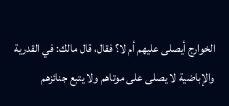الخوارج أيصلى عليهم أم لا؟ فقال، قال مالك: في القدرية والإباضية لا يصلى على موتاهم ولا يتبع جنائزهم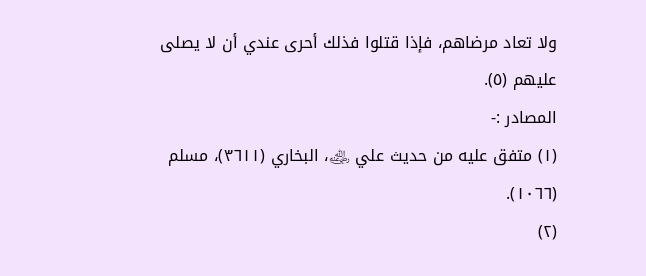ولا تعاد مرضاهم، فإذا قتلوا فذلك أحرى عندي أن لا يصلى عليهم (٥).
المصادر :-
(١) متفق عليه من حديث علي ﵁، البخاري (٣٦١١)، مسلم (١٠٦٦).
(٢)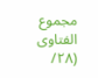مجموع الفتاوى (٢٨/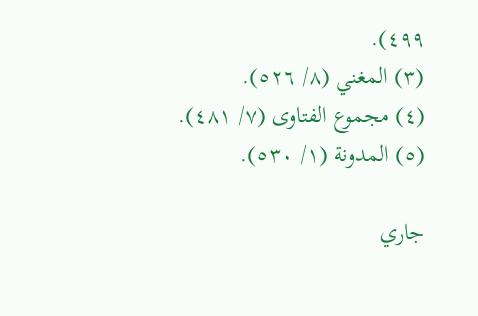٤٩٩).
(٣) المغني (٨/ ٥٢٦).
(٤) مجموع الفتاوى (٧/ ٤٨١).
(٥) المدونة (١/ ٥٣٠).

جاري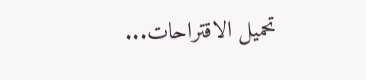تحميل الاقتراحات...